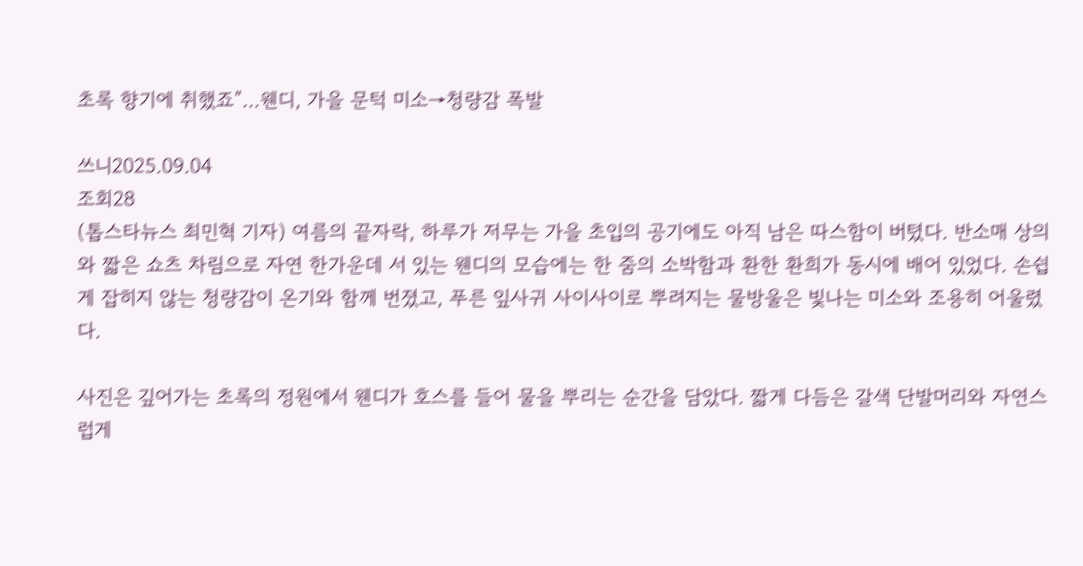초록 향기에 취했죠”…웬디, 가을 문턱 미소→청량감 폭발

쓰니2025.09.04
조회28
(톱스타뉴스 최민혁 기자) 여름의 끝자락, 하루가 저무는 가을 초입의 공기에도 아직 남은 따스함이 버텼다. 반소매 상의와 짧은 쇼츠 차림으로 자연 한가운데 서 있는 웬디의 모습에는 한 줌의 소박함과 환한 환희가 동시에 배어 있었다. 손쉽게 잡히지 않는 청량감이 온기와 함께 번졌고, 푸른 잎사귀 사이사이로 뿌려지는 물방울은 빛나는 미소와 조용히 어울렸다.

사진은 깊어가는 초록의 정원에서 웬디가 호스를 들어 물을 뿌리는 순간을 담았다. 짧게 다듬은 갈색 단발머리와 자연스럽게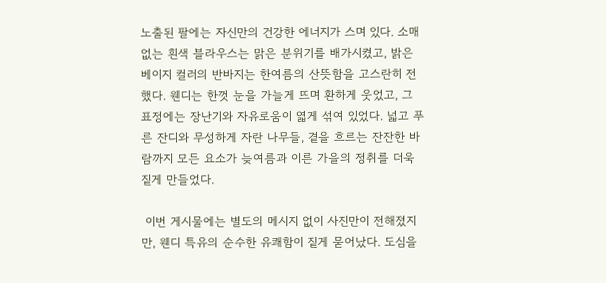노출된 팔에는 자신만의 건강한 에너지가 스며 있다. 소매 없는 흰색 블라우스는 맑은 분위기를 배가시켰고, 밝은 베이지 컬러의 반바지는 한여름의 산뜻함을 고스란히 전했다. 웬디는 한껏 눈을 가늘게 뜨며 환하게 웃었고, 그 표정에는 장난기와 자유로움이 엷게 섞여 있었다. 넓고 푸른 잔디와 무성하게 자란 나무들, 곁을 흐르는 잔잔한 바람까지 모든 요소가 늦여름과 이른 가을의 정취를 더욱 짙게 만들었다.

 이번 게시물에는 별도의 메시지 없이 사진만이 전해졌지만, 웬디 특유의 순수한 유쾌함이 짙게 묻어났다. 도심을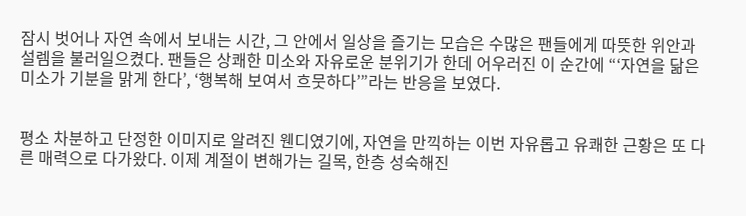잠시 벗어나 자연 속에서 보내는 시간, 그 안에서 일상을 즐기는 모습은 수많은 팬들에게 따뜻한 위안과 설렘을 불러일으켰다. 팬들은 상쾌한 미소와 자유로운 분위기가 한데 어우러진 이 순간에 “‘자연을 닮은 미소가 기분을 맑게 한다’, ‘행복해 보여서 흐뭇하다’”라는 반응을 보였다.


평소 차분하고 단정한 이미지로 알려진 웬디였기에, 자연을 만끽하는 이번 자유롭고 유쾌한 근황은 또 다른 매력으로 다가왔다. 이제 계절이 변해가는 길목, 한층 성숙해진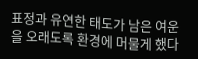표정과 유연한 태도가 남은 여운을 오래도록 환경에 머물게 했다